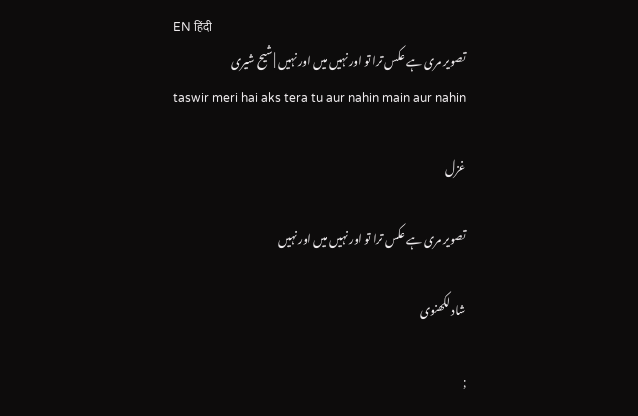EN हिंदी
تصویر مری ہے عکس ترا تو اور نہیں میں اور نہیں | شیح شیری
taswir meri hai aks tera tu aur nahin main aur nahin

غزل

تصویر مری ہے عکس ترا تو اور نہیں میں اور نہیں

شاد لکھنوی

;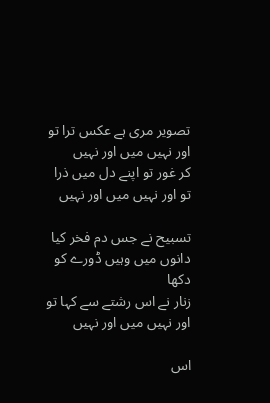تصویر مری ہے عکس ترا تو اور نہیں میں اور نہیں
کر غور تو اپنے دل میں ذرا تو اور نہیں میں اور نہیں

تسبیح نے جس دم فخر کیا دانوں میں وہیں ڈورے کو دکھا
زنار نے اس رشتے سے کہا تو اور نہیں میں اور نہیں

اس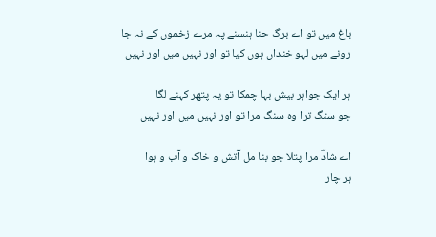باغ میں تو اے برگ حنا ہنسنے پہ مرے زخموں کے نہ جا
رونے میں لہو خنداں ہوں کیا تو اور نہیں میں اور نہیں

ہر ایک جواہر بیش بہا چمکا تو یہ پتھر کہنے لگا
جو سنگ ترا وہ سنگ مرا تو اور نہیں میں اور نہیں

اے شادؔ مرا پتلا جو بنا مل آتش و خاک و آب و ہوا
ہر چار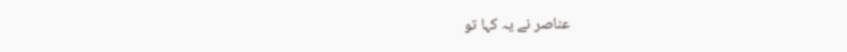عناصر نے یہ کہا تو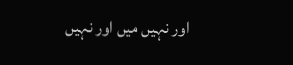اور نہیں میں اور نہیں